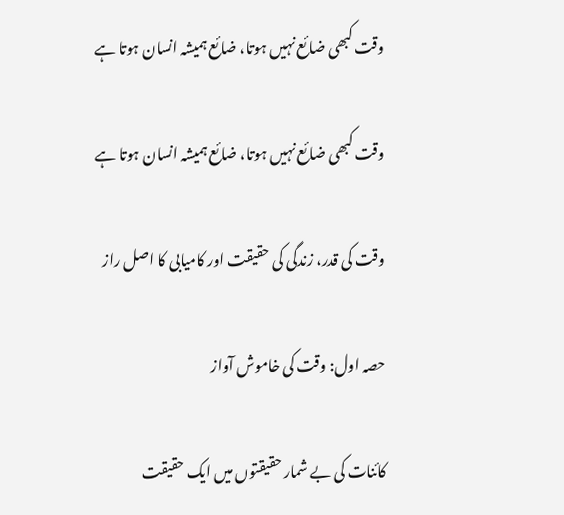وقت کبھی ضائع نہیں ہوتا، ضائع ہمیشہ انسان ہوتا ہے

وقت کبھی ضائع نہیں ہوتا، ضائع ہمیشہ انسان ہوتا ہے

وقت کی قدر، زندگی کی حقیقت اور کامیابی کا اصل راز

حصہ اول: وقت کی خاموش آواز

کائنات کی بے شمار حقیقتوں میں ایک حقیقت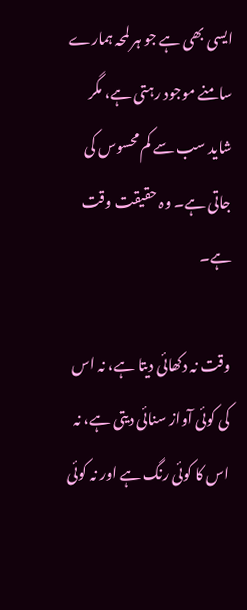ایسی بھی ہے جو ہر لمحہ ہمارے سامنے موجود رہتی ہے، مگر شاید سب سے کم محسوس کی جاتی ہے۔ وہ حقیقت وقت ہے۔

وقت نہ دکھائی دیتا ہے، نہ اس کی کوئی آواز سنائی دیتی ہے، نہ اس کا کوئی رنگ ہے اور نہ کوئی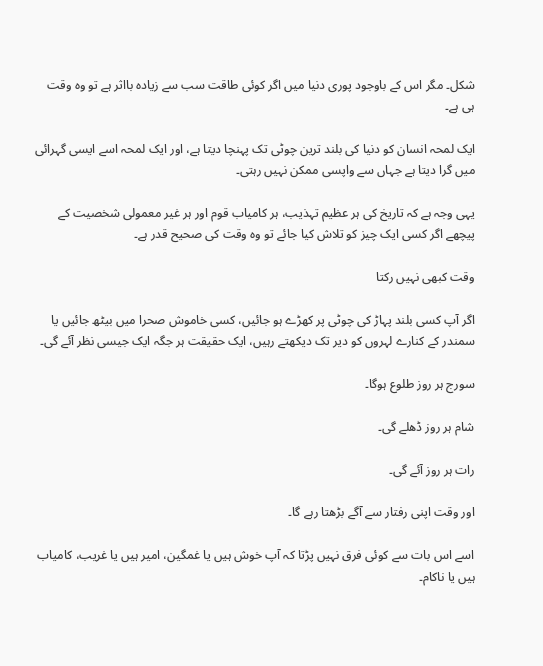شکل۔ مگر اس کے باوجود پوری دنیا میں اگر کوئی طاقت سب سے زیادہ بااثر ہے تو وہ وقت ہی ہے۔

ایک لمحہ انسان کو دنیا کی بلند ترین چوٹی تک پہنچا دیتا ہے، اور ایک لمحہ اسے ایسی گہرائی میں گرا دیتا ہے جہاں سے واپسی ممکن نہیں رہتی۔

یہی وجہ ہے کہ تاریخ کی ہر عظیم تہذیب، ہر کامیاب قوم اور ہر غیر معمولی شخصیت کے پیچھے اگر کسی ایک چیز کو تلاش کیا جائے تو وہ وقت کی صحیح قدر ہے۔

وقت کبھی نہیں رکتا

اگر آپ کسی بلند پہاڑ کی چوٹی پر کھڑے ہو جائیں، کسی خاموش صحرا میں بیٹھ جائیں یا سمندر کے کنارے لہروں کو دیر تک دیکھتے رہیں، ایک حقیقت ہر جگہ ایک جیسی نظر آئے گی۔

سورج ہر روز طلوع ہوگا۔

شام ہر روز ڈھلے گی۔

رات ہر روز آئے گی۔

اور وقت اپنی رفتار سے آگے بڑھتا رہے گا۔

اسے اس بات سے کوئی فرق نہیں پڑتا کہ آپ خوش ہیں یا غمگین، امیر ہیں یا غریب، کامیاب ہیں یا ناکام۔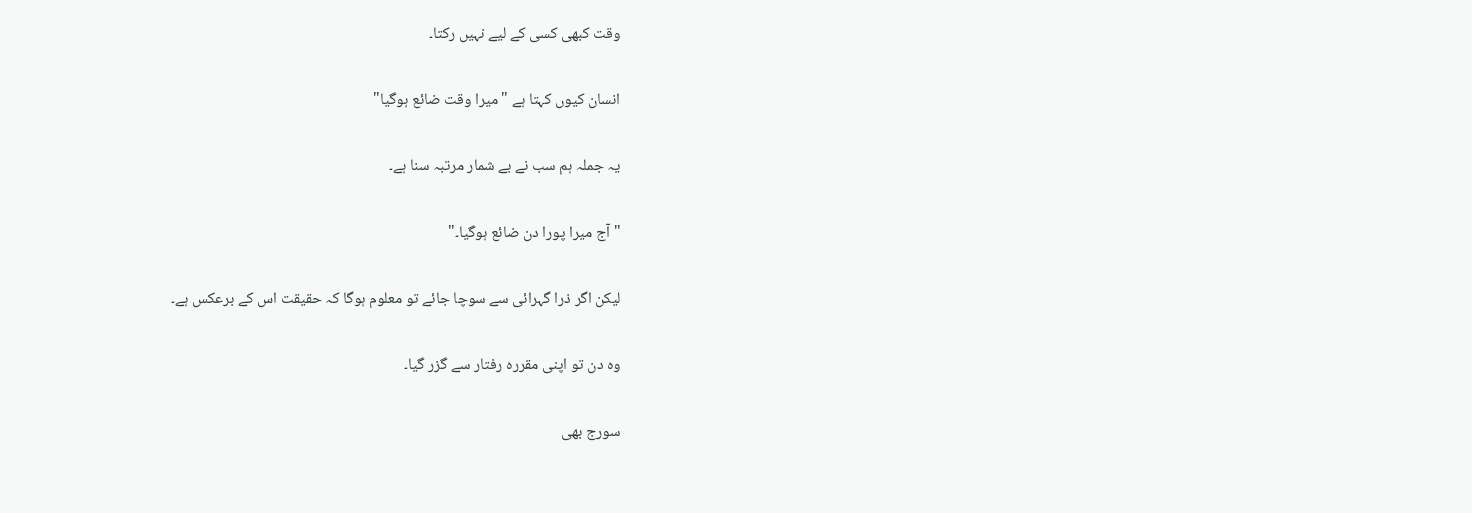وقت کبھی کسی کے لیے نہیں رکتا۔

انسان کیوں کہتا ہے "میرا وقت ضائع ہوگیا"

یہ جملہ ہم سب نے بے شمار مرتبہ سنا ہے۔

"آج میرا پورا دن ضائع ہوگیا۔"

لیکن اگر ذرا گہرائی سے سوچا جائے تو معلوم ہوگا کہ حقیقت اس کے برعکس ہے۔

وہ دن تو اپنی مقررہ رفتار سے گزر گیا۔

سورج بھی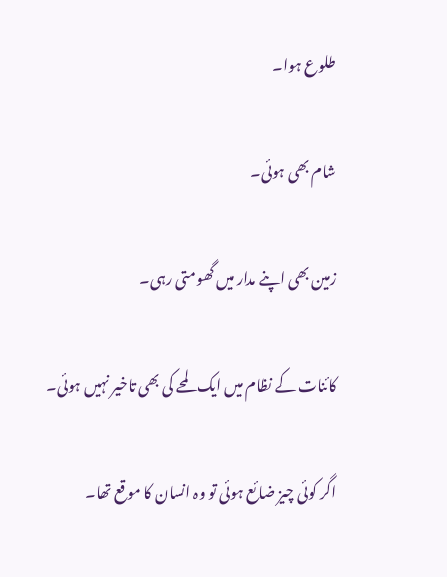طلوع ہوا۔

شام بھی ہوئی۔

زمین بھی اپنے مدار میں گھومتی رہی۔

کائنات کے نظام میں ایک لمحے کی بھی تاخیر نہیں ہوئی۔

اگر کوئی چیز ضائع ہوئی تو وہ انسان کا موقع تھا۔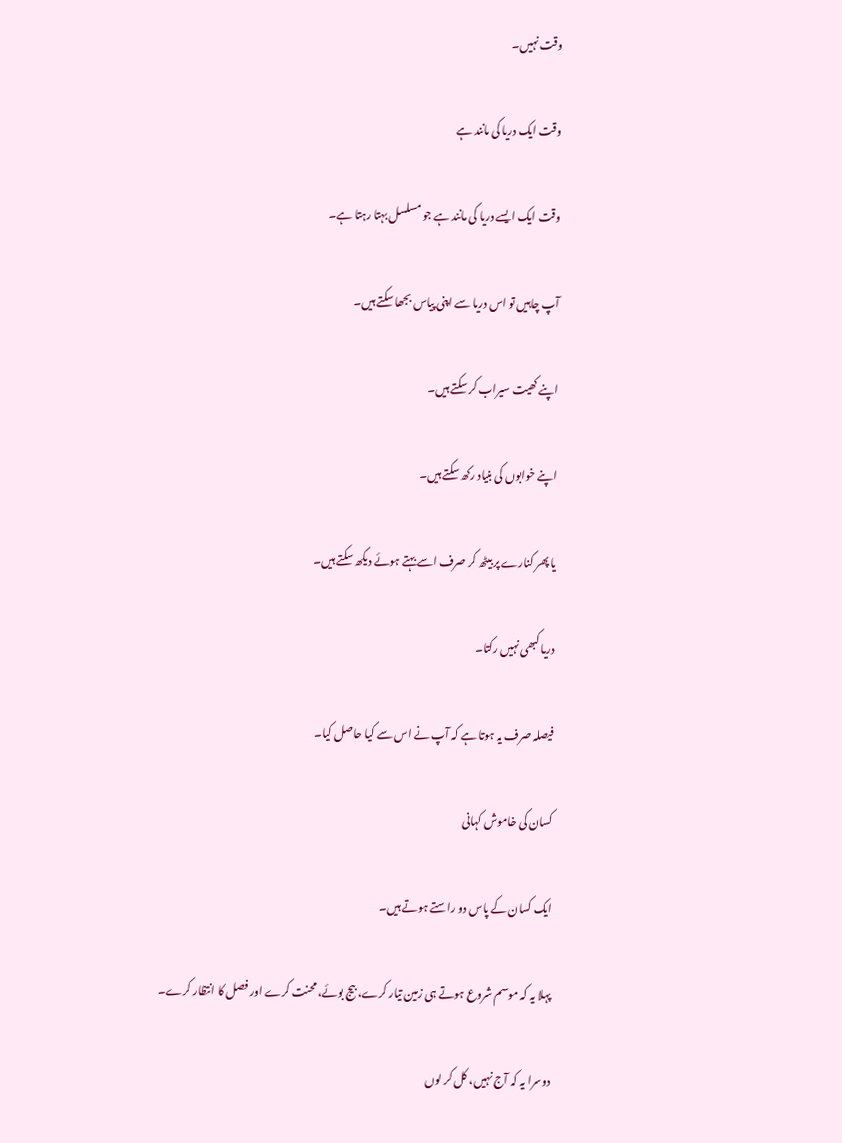وقت نہیں۔

وقت ایک دریا کی مانند ہے

وقت ایک ایسے دریا کی مانند ہے جو مسلسل بہتا رہتا ہے۔

آپ چاہیں تو اس دریا سے اپنی پیاس بجھا سکتے ہیں۔

اپنے کھیت سیراب کر سکتے ہیں۔

اپنے خوابوں کی بنیاد رکھ سکتے ہیں۔

یا پھر کنارے پر بیٹھ کر صرف اسے بہتے ہوئے دیکھ سکتے ہیں۔

دریا کبھی نہیں رکتا۔

فیصلہ صرف یہ ہوتا ہے کہ آپ نے اس سے کیا حاصل کیا۔

کسان کی خاموش کہانی

ایک کسان کے پاس دو راستے ہوتے ہیں۔

پہلا یہ کہ موسم شروع ہوتے ہی زمین تیار کرے، بیج بوئے، محنت کرے اور فصل کا انتظار کرے۔

دوسرا یہ کہ آج نہیں، کل کر لوں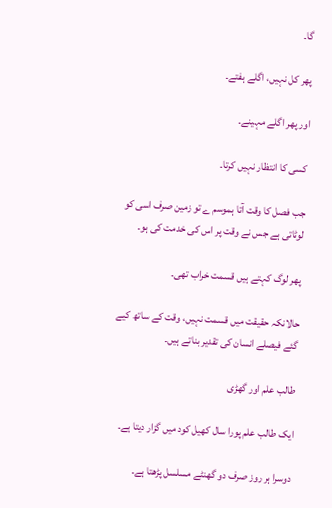گا۔

پھر کل نہیں، اگلے ہفتے۔

اور پھر اگلے مہینے۔

کسی کا انتظار نہیں کرتا۔

جب فصل کا وقت آتا ہموسم ے تو زمین صرف اسی کو لوٹاتی ہے جس نے وقت پر اس کی خدمت کی ہو۔

پھر لوگ کہتے ہیں قسمت خراب تھی۔

حالانکہ حقیقت میں قسمت نہیں، وقت کے ساتھ کیے گئے فیصلے انسان کی تقدیر بناتے ہیں۔

طالب علم اور گھڑی

ایک طالب علم پورا سال کھیل کود میں گزار دیتا ہے۔

دوسرا ہر روز صرف دو گھنٹے مسلسل پڑھتا ہے۔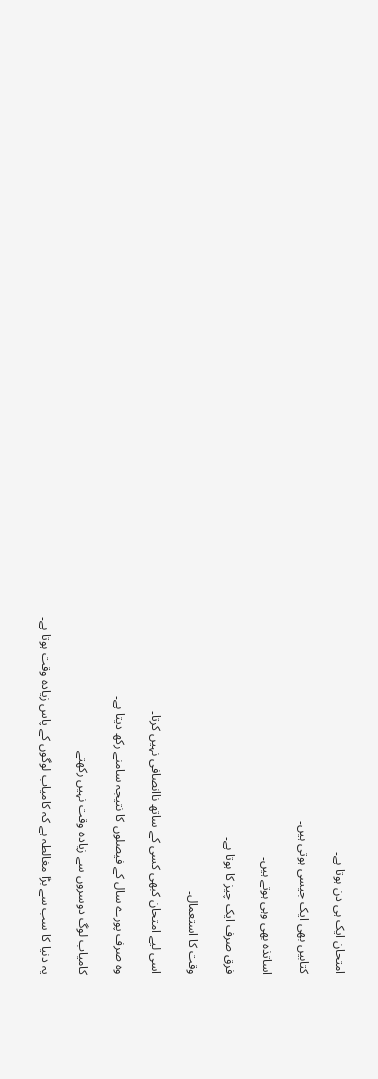امتحان ایک ہی دن ہوتا ہے۔

کتابیں بھی ایک جیسی ہوتی ہیں۔

اساتذہ بھی وہی ہوتے ہیں۔

فرق صرف ایک چیز کا ہوتا ہے۔

وقت کا استعمال۔

اسی لیے امتحان کبھی کسی کے ساتھ ناانصافی نہیں کرتا۔

وہ صرف پورے سال کے فیصلوں کا نتیجہ سامنے رکھ دیتا ہے۔

کامیاب لوگ دوسروں سے زیادہ وقت نہیں رکھتے

یہ دنیا کا سب سے بڑا مغالطہ ہے کہ کامیاب لوگوں کے پاس زیادہ وقت ہوتا ہے۔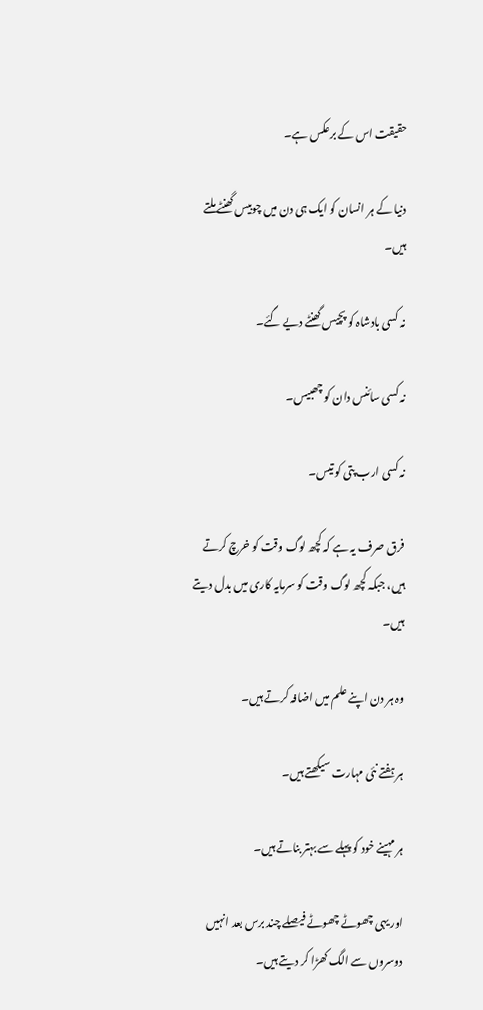حقیقت اس کے برعکس ہے۔

دنیا کے ہر انسان کو ایک ہی دن میں چوبیس گھنٹے ملتے ہیں۔

نہ کسی بادشاہ کو پچیس گھنٹے دیے گئے۔

نہ کسی سائنس دان کو چھبیس۔

نہ کسی ارب پتی کو تیس۔

فرق صرف یہ ہے کہ کچھ لوگ وقت کو خرچ کرتے ہیں، جبکہ کچھ لوگ وقت کو سرمایہ کاری میں بدل دیتے ہیں۔

وہ ہر دن اپنے علم میں اضافہ کرتے ہیں۔

ہر ہفتے نئی مہارت سیکھتے ہیں۔

ہر مہینے خود کو پہلے سے بہتر بناتے ہیں۔

اور یہی چھوٹے چھوٹے فیصلے چند برس بعد انہیں دوسروں سے الگ کھڑا کر دیتے ہیں۔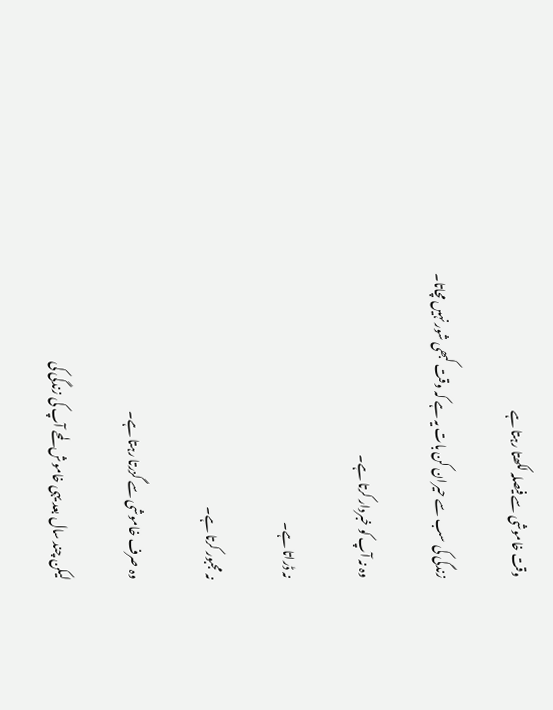وقت خاموشی سے فیصلہ لکھتا رہتا ہے

زندگی کی سب سے حیران کن بات یہ ہے کہ وقت کبھی شور نہیں مچاتا۔

وہ نہ آپ کو خبردار کرتا ہے۔

نہ ڈراتا ہے۔

نہ مجبور کرتا ہے۔

وہ صرف خاموشی سے گزرتا رہتا ہے۔

لیکن چند سال بعد یہی خاموش لمحے آپ کی زندگی کی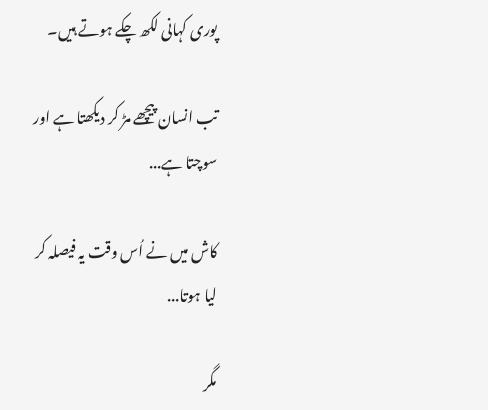پوری کہانی لکھ چکے ہوتے ہیں۔

تب انسان پیچھے مڑ کر دیکھتا ہے اور سوچتا ہے...

کاش میں نے اُس وقت یہ فیصلہ کر لیا ہوتا...

مگر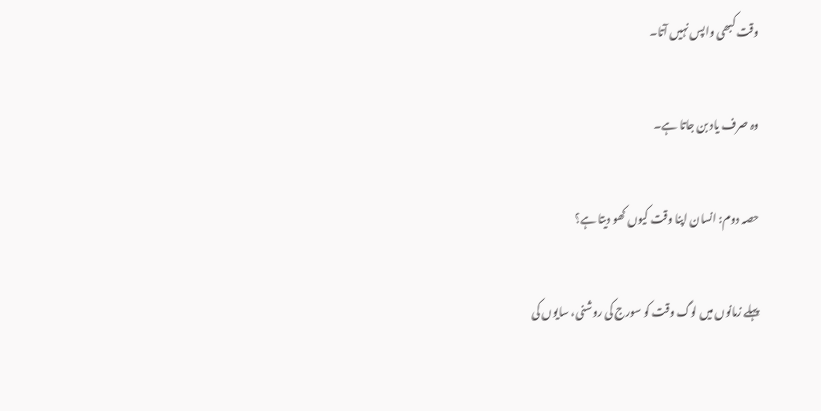وقت کبھی واپس نہیں آتا۔

وہ صرف یاد بن جاتا ہے۔

حصہ دوم: انسان اپنا وقت کیوں کھو دیتا ہے؟

پہلے زمانوں میں لوگ وقت کو سورج کی روشنی، سایوں کی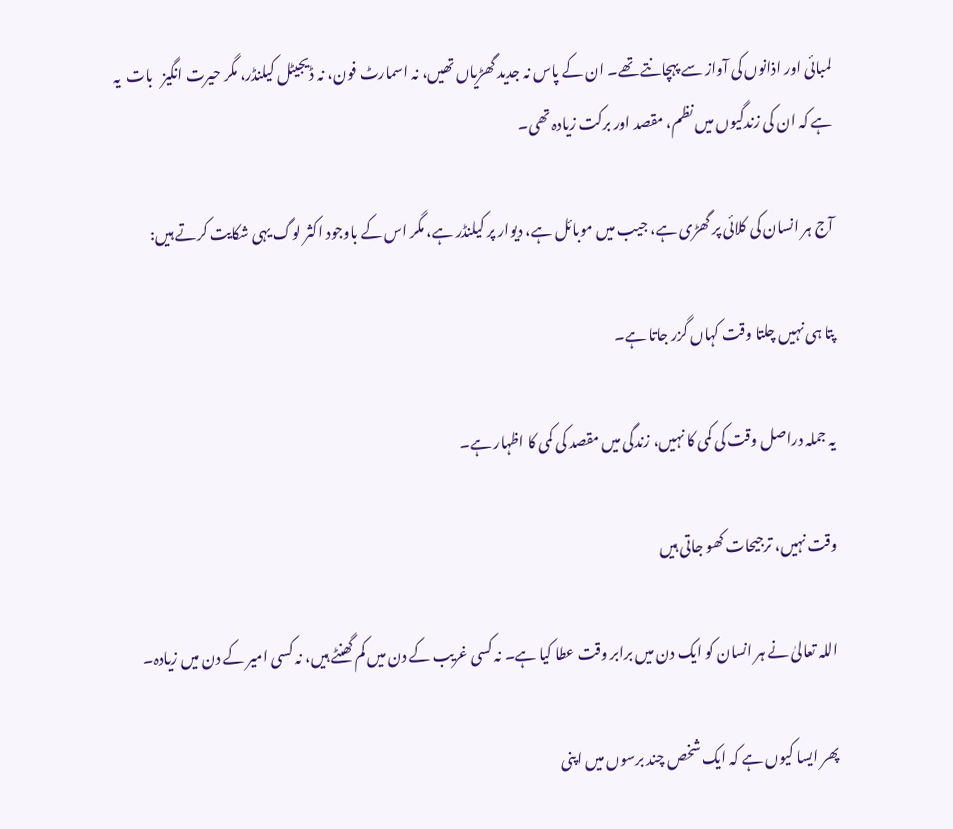لمبائی اور اذانوں کی آواز سے پہچانتے تھے۔ ان کے پاس نہ جدید گھڑیاں تھیں، نہ اسمارٹ فون، نہ ڈیجیٹل کیلنڈر، مگر حیرت انگیز   بات  یہ ہے کہ ان کی زندگیوں میں نظم، مقصد اور برکت زیادہ تھی۔

آج ہر انسان کی کلائی پر گھڑی ہے، جیب میں موبائل ہے، دیوار پر کیلنڈر ہے، مگر اس کے باوجود اکثر لوگ یہی شکایت کرتے ہیں:

پتا ہی نہیں چلتا وقت کہاں گزر جاتا ہے۔

یہ جملہ دراصل وقت کی کمی کا نہیں، زندگی میں مقصد کی کمی کا اظہار ہے۔

وقت نہیں، ترجیحات کھو جاتی ہیں

اللہ تعالیٰ نے ہر انسان کو ایک دن میں برابر وقت عطا کیا ہے۔ نہ کسی غریب کے دن میں کم گھنٹے ہیں، نہ کسی امیر کے دن میں زیادہ۔

پھر ایسا کیوں ہے کہ ایک شخص چند برسوں میں اپنی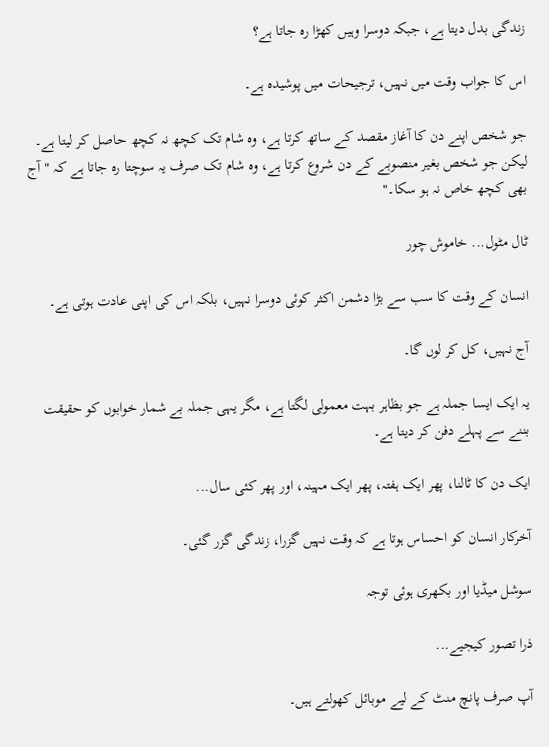زندگی بدل دیتا ہے، جبکہ دوسرا وہیں کھڑا رہ جاتا ہے؟

اس کا جواب وقت میں نہیں، ترجیحات میں پوشیدہ ہے۔

جو شخص اپنے دن کا آغاز مقصد کے ساتھ کرتا ہے، وہ شام تک کچھ نہ کچھ حاصل کر لیتا ہے۔ لیکن جو شخص بغیر منصوبے کے دن شروع کرتا ہے، وہ شام تک صرف یہ سوچتا رہ جاتا ہے کہ "آج بھی کچھ خاص نہ ہو سکا۔"

ٹال مٹول... خاموش چور

انسان کے وقت کا سب سے بڑا دشمن اکثر کوئی دوسرا نہیں، بلکہ اس کی اپنی عادت ہوتی ہے۔

آج نہیں، کل کر لوں گا۔

یہ ایک ایسا جملہ ہے جو بظاہر بہت معمولی لگتا ہے، مگر یہی جملہ بے شمار خوابوں کو حقیقت بننے سے پہلے دفن کر دیتا ہے۔

ایک دن کا ٹالنا، پھر ایک ہفتہ، پھر ایک مہینہ، اور پھر کئی سال...

آخرکار انسان کو احساس ہوتا ہے کہ وقت نہیں گزرا، زندگی گزر گئی۔

سوشل میڈیا اور بکھری ہوئی توجہ

ذرا تصور کیجیے...

آپ صرف پانچ منٹ کے لیے موبائل کھولتے ہیں۔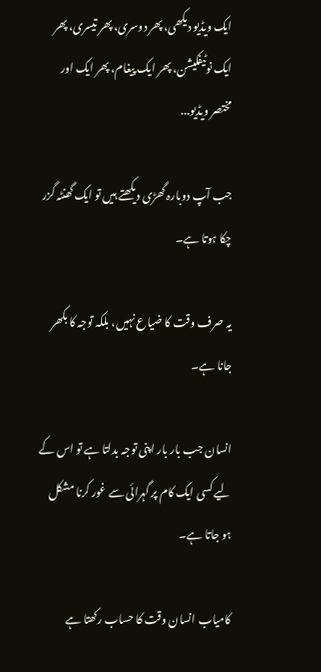ایک ویڈیو دیکھی، پھر دوسری، پھر تیسری، پھر ایک نوٹیفکیشن، پھر ایک پیغام، پھر ایک اور مختصر ویڈیو...

جب آپ دوبارہ گھڑی دیکھتے ہیں تو ایک گھنٹہ گزر چکا ہوتا ہے۔

یہ صرف وقت کا ضیاع نہیں، بلکہ توجہ کا بکھر جانا ہے۔

انسان جب بار بار اپنی توجہ بدلتا ہے تو اس کے لیے کسی ایک کام پر گہرائی سے غور کرنا مشکل ہو جاتا ہے۔

کامیاب انسان وقت کا حساب رکھتا ہے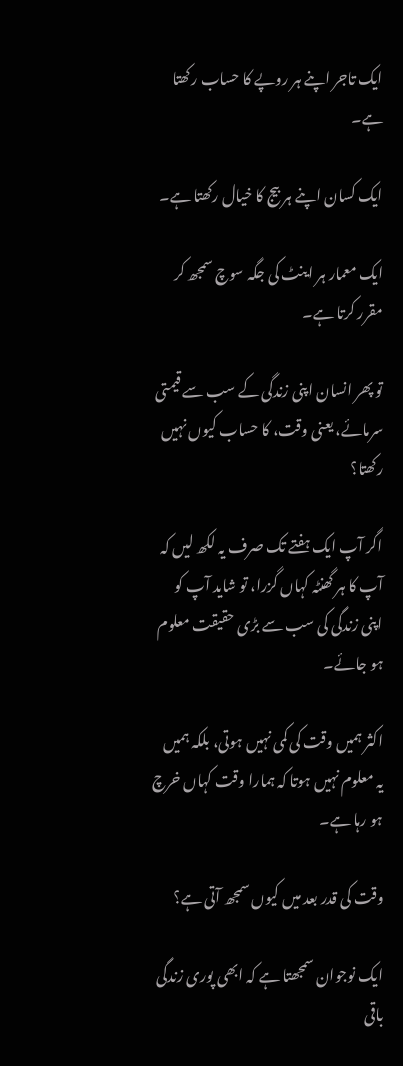ایک تاجر اپنے ہر روپے کا حساب رکھتا ہے۔

ایک کسان اپنے ہر بیج کا خیال رکھتا ہے۔

ایک معمار ہر اینٹ کی جگہ سوچ سمجھ کر مقرر کرتا ہے۔

تو پھر انسان اپنی زندگی کے سب سے قیمتی سرمائے، یعنی وقت، کا حساب کیوں نہیں رکھتا؟

اگر آپ ایک ہفتے تک صرف یہ لکھ لیں کہ آپ کا ہر گھنٹہ کہاں گزرا، تو شاید آپ کو اپنی زندگی کی سب سے بڑی حقیقت معلوم ہو جائے۔

اکثر ہمیں وقت کی کمی نہیں ہوتی، بلکہ ہمیں یہ معلوم نہیں ہوتا کہ ہمارا وقت کہاں خرچ ہو رہا ہے۔

وقت کی قدر بعد میں کیوں سمجھ آتی ہے؟

ایک نوجوان سمجھتا ہے کہ ابھی پوری زندگی باقی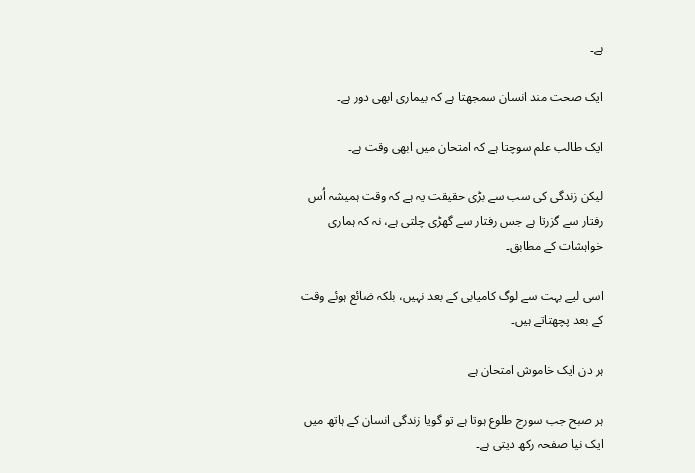ہے۔

ایک صحت مند انسان سمجھتا ہے کہ بیماری ابھی دور ہے۔

ایک طالب علم سوچتا ہے کہ امتحان میں ابھی وقت ہے۔

لیکن زندگی کی سب سے بڑی حقیقت یہ ہے کہ وقت ہمیشہ اُس رفتار سے گزرتا ہے جس رفتار سے گھڑی چلتی ہے، نہ کہ ہماری خواہشات کے مطابق۔

اسی لیے بہت سے لوگ کامیابی کے بعد نہیں، بلکہ ضائع ہوئے وقت کے بعد پچھتاتے ہیں۔

ہر دن ایک خاموش امتحان ہے

ہر صبح جب سورج طلوع ہوتا ہے تو گویا زندگی انسان کے ہاتھ میں ایک نیا صفحہ رکھ دیتی ہے۔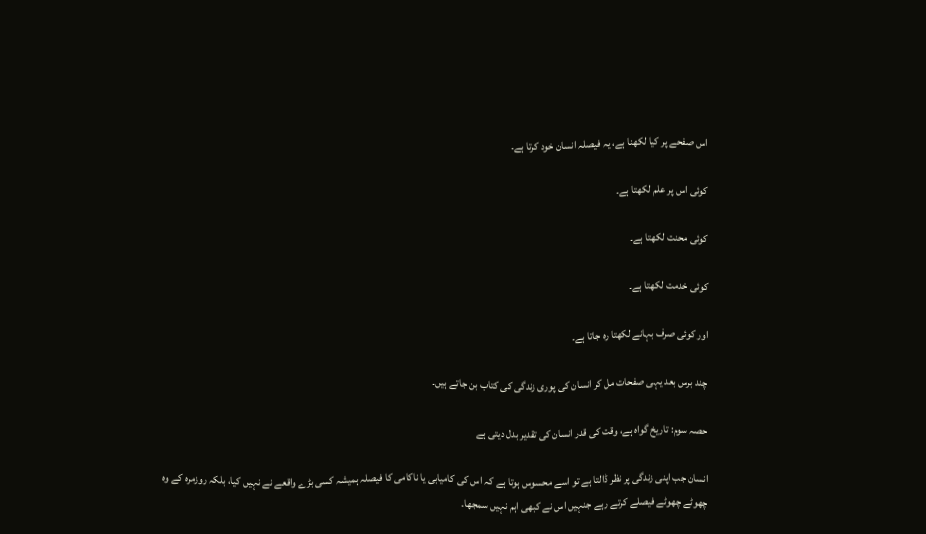اس صفحے پر کیا لکھنا ہے، یہ فیصلہ انسان خود کرتا ہے۔

کوئی اس پر علم لکھتا ہے۔

کوئی محنت لکھتا ہے۔

کوئی خدمت لکھتا ہے۔

اور کوئی صرف بہانے لکھتا رہ جاتا ہے۔

چند برس بعد یہی صفحات مل کر انسان کی پوری زندگی کی کتاب بن جاتے ہیں۔

حصہ سوم: تاریخ گواہ ہے، وقت کی قدر انسان کی تقدیر بدل دیتی ہے

انسان جب اپنی زندگی پر نظر ڈالتا ہے تو اسے محسوس ہوتا ہے کہ اس کی کامیابی یا ناکامی کا فیصلہ ہمیشہ کسی بڑے واقعے نے نہیں کیا، بلکہ روزمرہ کے وہ چھوٹے چھوٹے فیصلے کرتے رہے جنہیں اس نے کبھی اہم نہیں سمجھا۔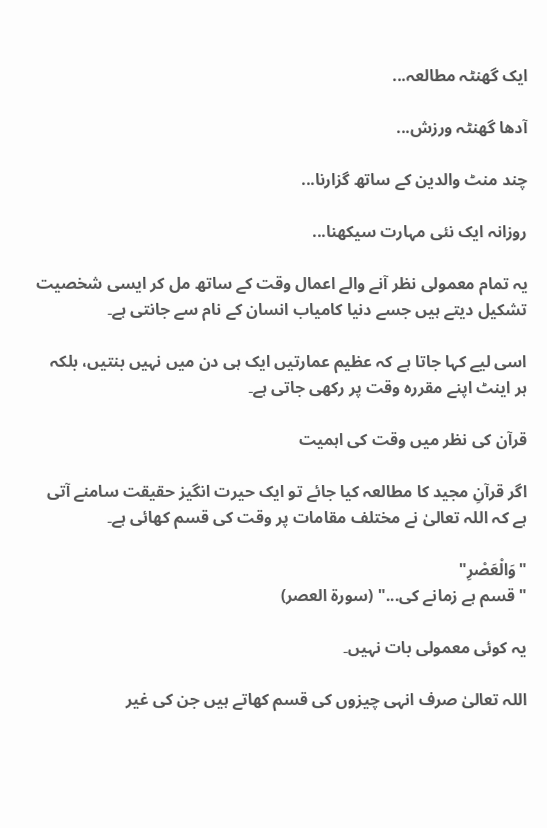ایک گھنٹہ مطالعہ...

آدھا گھنٹہ ورزش...

چند منٹ والدین کے ساتھ گزارنا...

روزانہ ایک نئی مہارت سیکھنا...

یہ تمام معمولی نظر آنے والے اعمال وقت کے ساتھ مل کر ایسی شخصیت تشکیل دیتے ہیں جسے دنیا کامیاب انسان کے نام سے جانتی ہے۔

اسی لیے کہا جاتا ہے کہ عظیم عمارتیں ایک ہی دن میں نہیں بنتیں، بلکہ ہر اینٹ اپنے مقررہ وقت پر رکھی جاتی ہے۔

قرآن کی نظر میں وقت کی اہمیت

اگر قرآنِ مجید کا مطالعہ کیا جائے تو ایک حیرت انگیز حقیقت سامنے آتی ہے کہ اللہ تعالیٰ نے مختلف مقامات پر وقت کی قسم کھائی ہے۔

"وَالْعَصْرِ"
"قسم ہے زمانے کی..." (سورۃ العصر)

یہ کوئی معمولی بات نہیں۔

اللہ تعالیٰ صرف انہی چیزوں کی قسم کھاتے ہیں جن کی غیر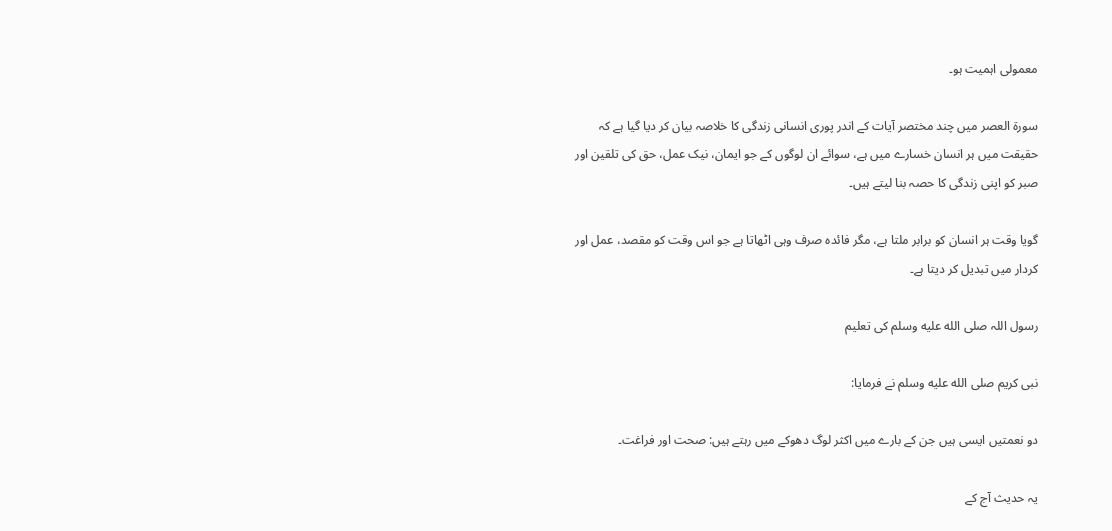معمولی اہمیت ہو۔

سورۃ العصر میں چند مختصر آیات کے اندر پوری انسانی زندگی کا خلاصہ بیان کر دیا گیا ہے کہ حقیقت میں ہر انسان خسارے میں ہے، سوائے ان لوگوں کے جو ایمان، نیک عمل، حق کی تلقین اور صبر کو اپنی زندگی کا حصہ بنا لیتے ہیں۔

گویا وقت ہر انسان کو برابر ملتا ہے، مگر فائدہ صرف وہی اٹھاتا ہے جو اس وقت کو مقصد، عمل اور کردار میں تبدیل کر دیتا ہے۔

رسول اللہ صلى الله عليه وسلم کی تعلیم

نبی کریم صلى الله عليه وسلم نے فرمایا:

دو نعمتیں ایسی ہیں جن کے بارے میں اکثر لوگ دھوکے میں رہتے ہیں: صحت اور فراغت۔

یہ حدیث آج کے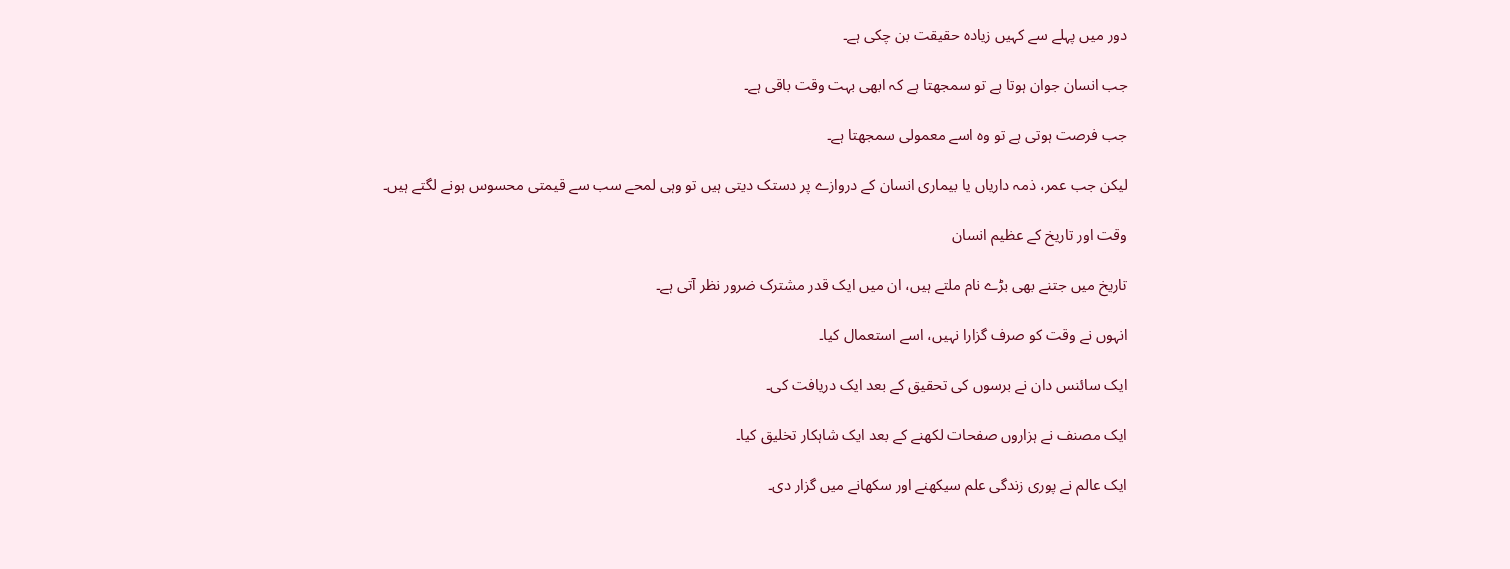دور میں پہلے سے کہیں زیادہ حقیقت بن چکی ہے۔

جب انسان جوان ہوتا ہے تو سمجھتا ہے کہ ابھی بہت وقت باقی ہے۔

جب فرصت ہوتی ہے تو وہ اسے معمولی سمجھتا ہے۔

لیکن جب عمر، ذمہ داریاں یا بیماری انسان کے دروازے پر دستک دیتی ہیں تو وہی لمحے سب سے قیمتی محسوس ہونے لگتے ہیں۔

وقت اور تاریخ کے عظیم انسان

تاریخ میں جتنے بھی بڑے نام ملتے ہیں، ان میں ایک قدر مشترک ضرور نظر آتی ہے۔

انہوں نے وقت کو صرف گزارا نہیں، اسے استعمال کیا۔

ایک سائنس دان نے برسوں کی تحقیق کے بعد ایک دریافت کی۔

ایک مصنف نے ہزاروں صفحات لکھنے کے بعد ایک شاہکار تخلیق کیا۔

ایک عالم نے پوری زندگی علم سیکھنے اور سکھانے میں گزار دی۔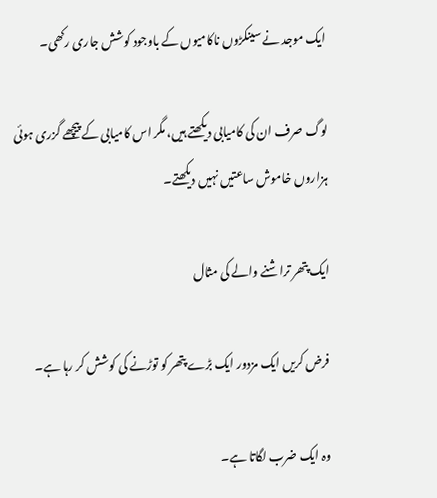ایک موجد نے سینکڑوں ناکامیوں کے باوجود کوشش جاری رکھی۔

لوگ صرف ان کی کامیابی دیکھتے ہیں، مگر اس کامیابی کے پیچھے گزری ہوئی ہزاروں خاموش ساعتیں نہیں دیکھتے۔

ایک پتھر تراشنے والے کی مثال

فرض کریں ایک مزدور ایک بڑے پتھر کو توڑنے کی کوشش کر رہا ہے۔

وہ ایک ضرب لگاتا ہے۔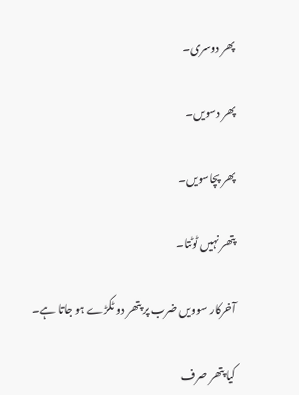پھر دوسری۔

پھر دسویں۔

پھر پچاسویں۔

پتھر نہیں ٹوٹتا۔

آخرکار سوویں ضرب پر پتھر دو ٹکڑے ہو جاتا ہے۔

کیا پتھر صرف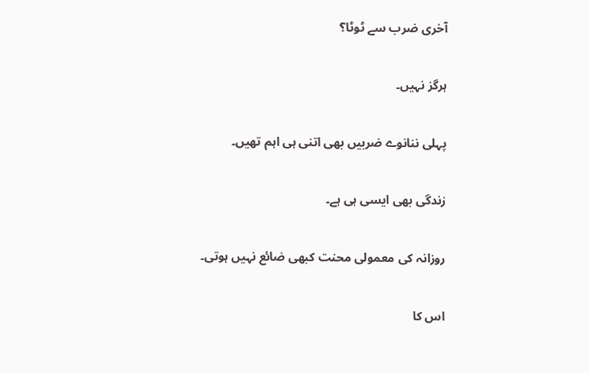آخری ضرب سے ٹوٹا؟

ہرگز نہیں۔

پہلی ننانوے ضربیں بھی اتنی ہی اہم تھیں۔

زندگی بھی ایسی ہی ہے۔

روزانہ کی معمولی محنت کبھی ضائع نہیں ہوتی۔

اس کا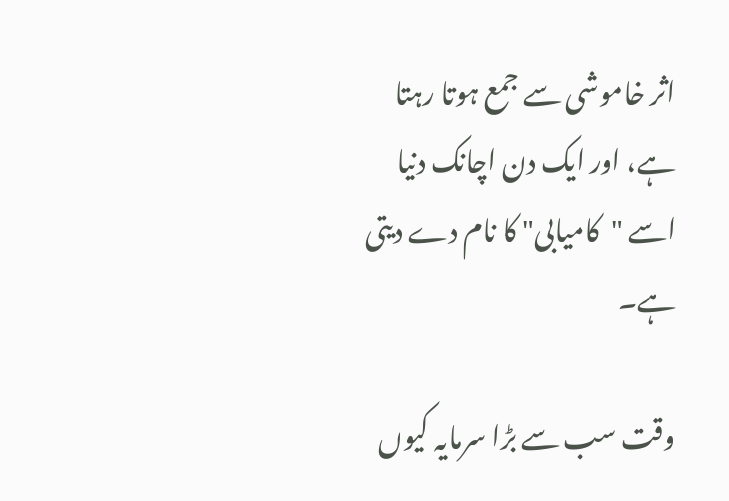اثر خاموشی سے جمع ہوتا رہتا ہے، اور ایک دن اچانک دنیا اسے "کامیابی" کا نام دے دیتی ہے۔

وقت سب سے بڑا سرمایہ کیوں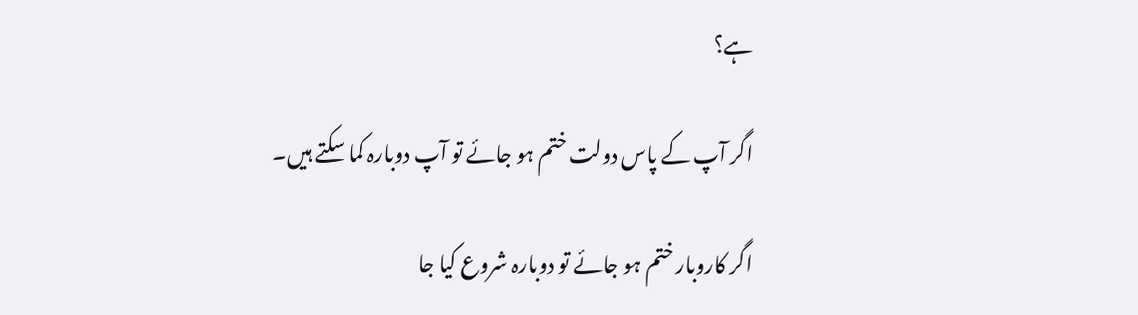ہے؟

اگر آپ کے پاس دولت ختم ہو جائے تو آپ دوبارہ کما سکتے ہیں۔

اگر کاروبار ختم ہو جائے تو دوبارہ شروع کیا جا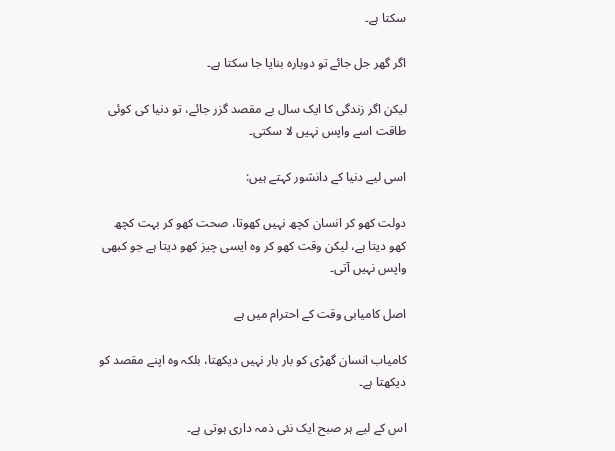سکتا ہے۔

اگر گھر جل جائے تو دوبارہ بنایا جا سکتا ہے۔

لیکن اگر زندگی کا ایک سال بے مقصد گزر جائے، تو دنیا کی کوئی طاقت اسے واپس نہیں لا سکتی۔

اسی لیے دنیا کے دانشور کہتے ہیں:

دولت کھو کر انسان کچھ نہیں کھوتا، صحت کھو کر بہت کچھ کھو دیتا ہے، لیکن وقت کھو کر وہ ایسی چیز کھو دیتا ہے جو کبھی واپس نہیں آتی۔

اصل کامیابی وقت کے احترام میں ہے

کامیاب انسان گھڑی کو بار بار نہیں دیکھتا، بلکہ وہ اپنے مقصد کو دیکھتا ہے۔

اس کے لیے ہر صبح ایک نئی ذمہ داری ہوتی ہے۔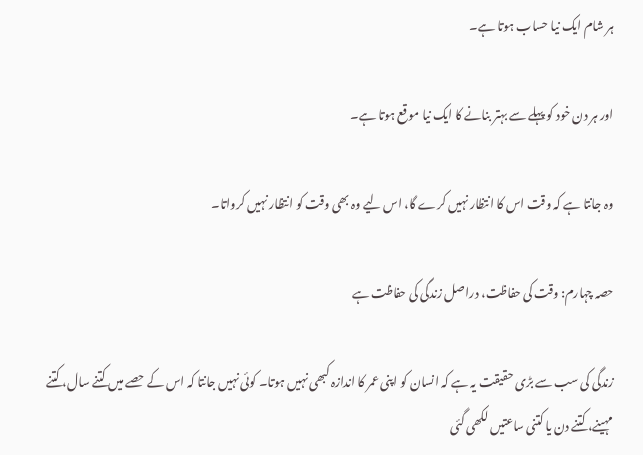ہر شام ایک نیا حساب ہوتا ہے۔

اور ہر دن خود کو پہلے سے بہتر بنانے کا ایک نیا موقع ہوتا ہے۔

وہ جانتا ہے کہ وقت اس کا انتظار نہیں کرے گا، اس لیے وہ بھی وقت کو انتظار نہیں کرواتا۔

حصہ چہارم: وقت کی حفاظت، دراصل زندگی کی حفاظت ہے

زندگی کی سب سے بڑی حقیقت یہ ہے کہ انسان کو اپنی عمر کا اندازہ کبھی نہیں ہوتا۔ کوئی نہیں جانتا کہ اس کے حصے میں کتنے سال، کتنے مہینے، کتنے دن یا کتنی ساعتیں لکھی گئی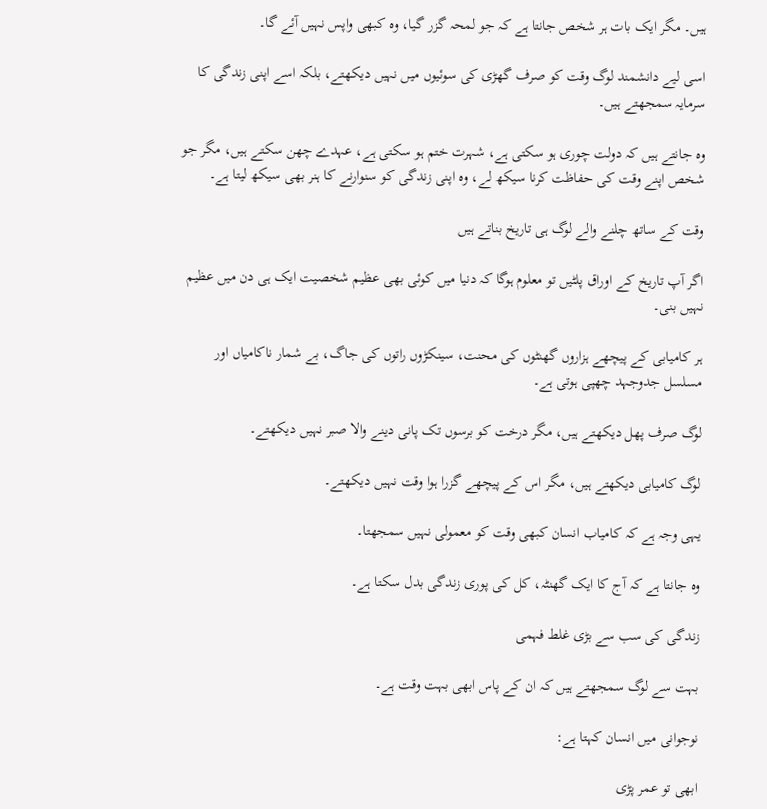ہیں۔ مگر ایک بات ہر شخص جانتا ہے کہ جو لمحہ گزر گیا، وہ کبھی واپس نہیں آئے گا۔

اسی لیے دانشمند لوگ وقت کو صرف گھڑی کی سوئیوں میں نہیں دیکھتے، بلکہ اسے اپنی زندگی کا سرمایہ سمجھتے ہیں۔

وہ جانتے ہیں کہ دولت چوری ہو سکتی ہے، شہرت ختم ہو سکتی ہے، عہدے چھن سکتے ہیں، مگر جو شخص اپنے وقت کی حفاظت کرنا سیکھ لے، وہ اپنی زندگی کو سنوارنے کا ہنر بھی سیکھ لیتا ہے۔

وقت کے ساتھ چلنے والے لوگ ہی تاریخ بناتے ہیں

اگر آپ تاریخ کے اوراق پلٹیں تو معلوم ہوگا کہ دنیا میں کوئی بھی عظیم شخصیت ایک ہی دن میں عظیم نہیں بنی۔

ہر کامیابی کے پیچھے ہزاروں گھنٹوں کی محنت، سینکڑوں راتوں کی جاگ، بے شمار ناکامیاں اور مسلسل جدوجہد چھپی ہوتی ہے۔

لوگ صرف پھل دیکھتے ہیں، مگر درخت کو برسوں تک پانی دینے والا صبر نہیں دیکھتے۔

لوگ کامیابی دیکھتے ہیں، مگر اس کے پیچھے گزرا ہوا وقت نہیں دیکھتے۔

یہی وجہ ہے کہ کامیاب انسان کبھی وقت کو معمولی نہیں سمجھتا۔

وہ جانتا ہے کہ آج کا ایک گھنٹہ، کل کی پوری زندگی بدل سکتا ہے۔

زندگی کی سب سے بڑی غلط فہمی

بہت سے لوگ سمجھتے ہیں کہ ان کے پاس ابھی بہت وقت ہے۔

نوجوانی میں انسان کہتا ہے:

ابھی تو عمر پڑی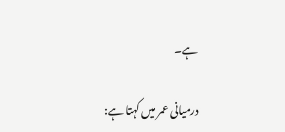ہے۔

درمیانی عمر میں کہتا ہے: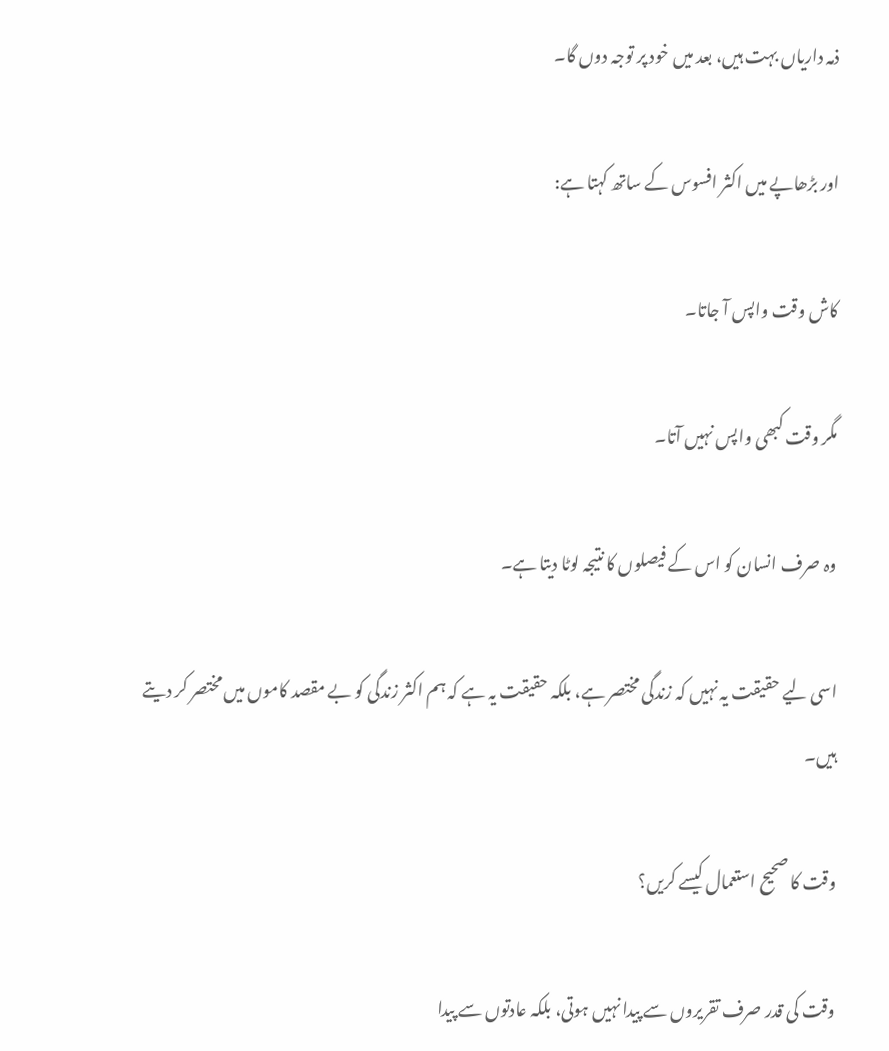ذمہ داریاں بہت ہیں، بعد میں خود پر توجہ دوں گا۔

اور بڑھاپے میں اکثر افسوس کے ساتھ کہتا ہے:

کاش وقت واپس آ جاتا۔

مگر وقت کبھی واپس نہیں آتا۔

وہ صرف انسان کو اس کے فیصلوں کا نتیجہ لوٹا دیتا ہے۔

اسی لیے حقیقت یہ نہیں کہ زندگی مختصر ہے، بلکہ حقیقت یہ ہے کہ ہم اکثر زندگی کو بے مقصد کاموں میں مختصر کر دیتے ہیں۔

وقت کا صحیح استعمال کیسے کریں؟

وقت کی قدر صرف تقریروں سے پیدا نہیں ہوتی، بلکہ عادتوں سے پیدا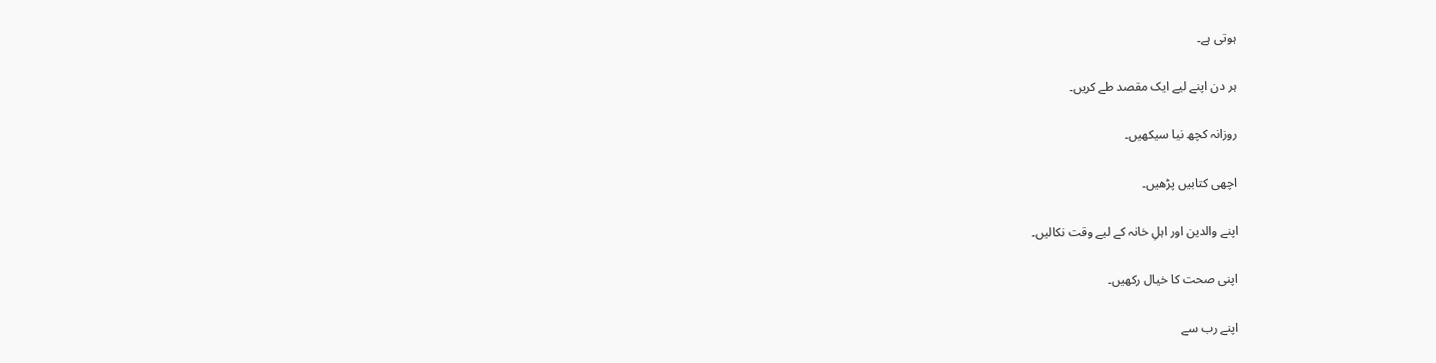ہوتی ہے۔

ہر دن اپنے لیے ایک مقصد طے کریں۔

روزانہ کچھ نیا سیکھیں۔

اچھی کتابیں پڑھیں۔

اپنے والدین اور اہلِ خانہ کے لیے وقت نکالیں۔

اپنی صحت کا خیال رکھیں۔

اپنے رب سے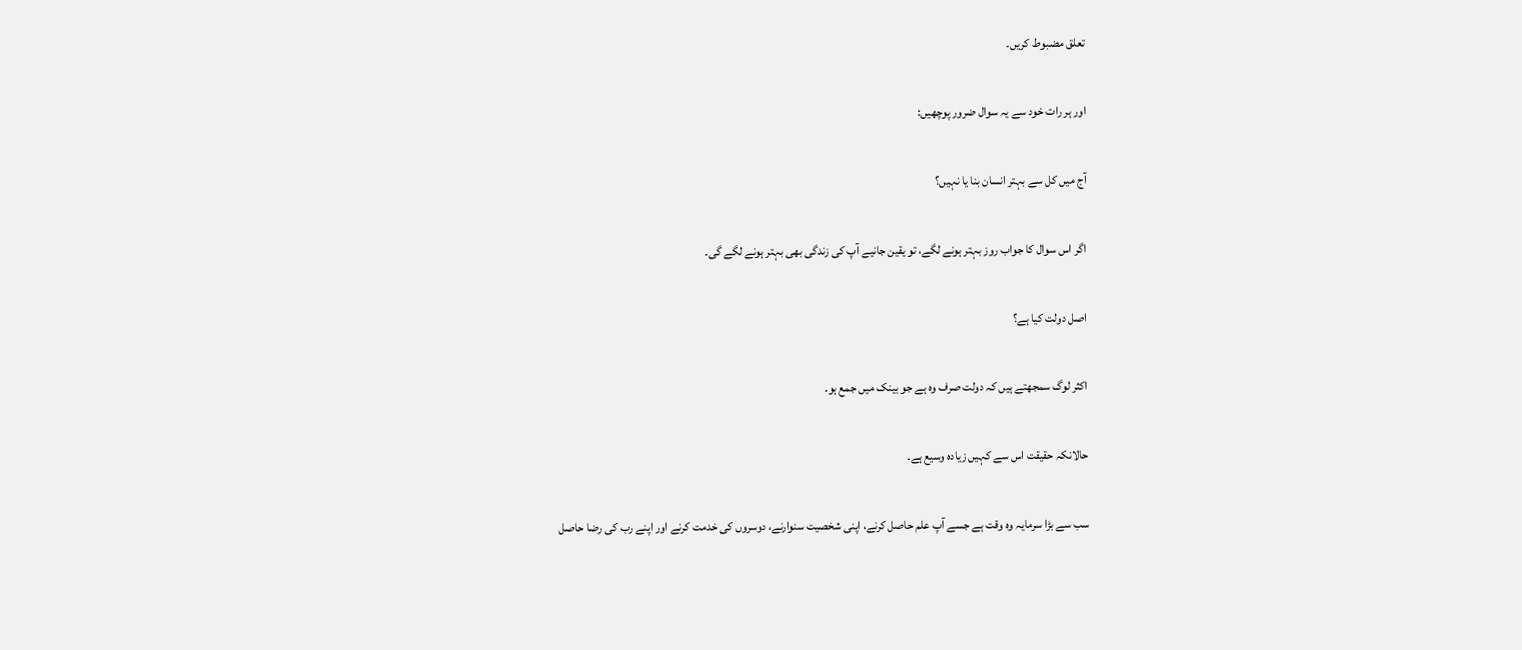تعلق مضبوط کریں۔

اور ہر رات خود سے یہ سوال ضرور پوچھیں:

آج میں کل سے بہتر انسان بنا یا نہیں؟

اگر اس سوال کا جواب روز بہتر ہونے لگے، تو یقین جانیے آپ کی زندگی بھی بہتر ہونے لگے گی۔

اصل دولت کیا ہے؟

اکثر لوگ سمجھتے ہیں کہ دولت صرف وہ ہے جو بینک میں جمع ہو۔

حالانکہ حقیقت اس سے کہیں زیادہ وسیع ہے۔

سب سے بڑا سرمایہ وہ وقت ہے جسے آپ علم حاصل کرنے، اپنی شخصیت سنوارنے، دوسروں کی خدمت کرنے اور اپنے رب کی رضا حاصل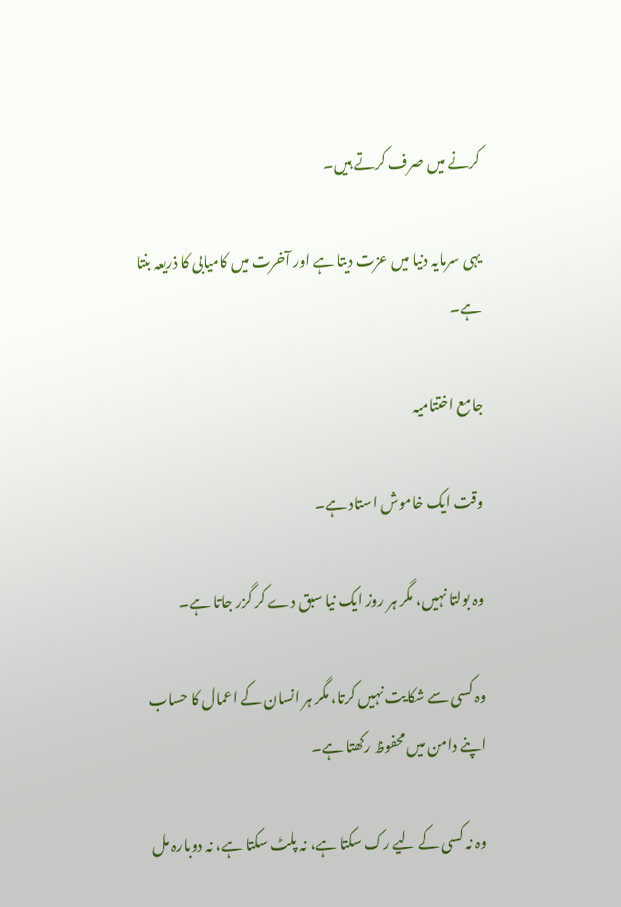کرنے میں صرف کرتے ہیں۔

یہی سرمایہ دنیا میں عزت دیتا ہے اور آخرت میں کامیابی کا ذریعہ بنتا ہے۔

جامع اختتامیہ

وقت ایک خاموش استاد ہے۔

وہ بولتا نہیں، مگر ہر روز ایک نیا سبق دے کر گزر جاتا ہے۔

وہ کسی سے شکایت نہیں کرتا، مگر ہر انسان کے اعمال کا حساب اپنے دامن میں محفوظ رکھتا ہے۔

وہ نہ کسی کے لیے رک سکتا ہے، نہ پلٹ سکتا ہے، نہ دوبارہ مل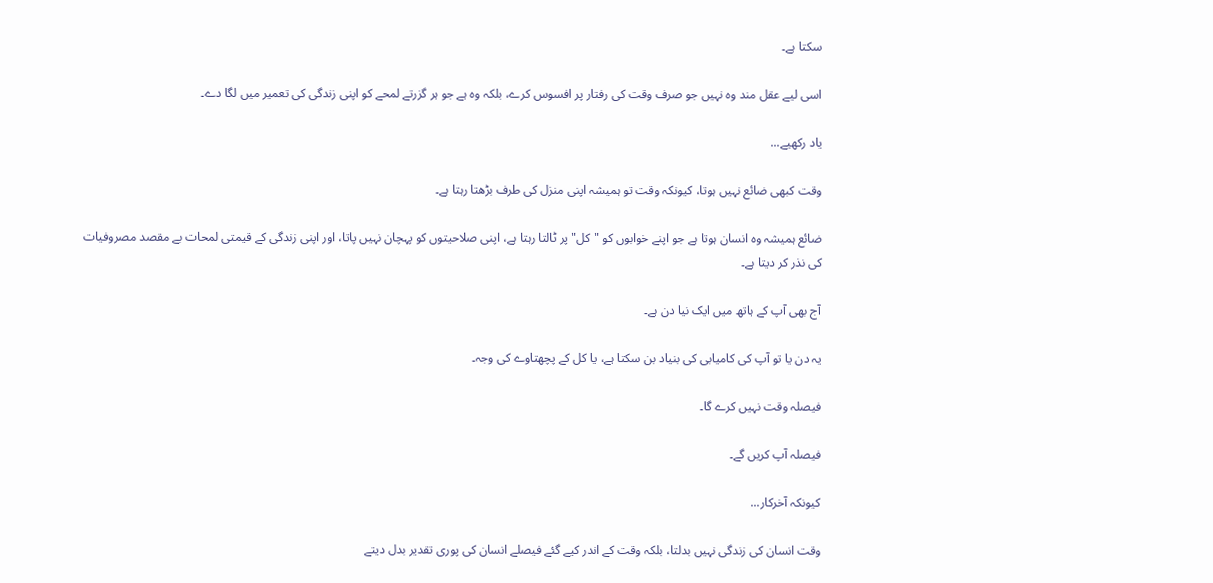سکتا ہے۔

اسی لیے عقل مند وہ نہیں جو صرف وقت کی رفتار پر افسوس کرے، بلکہ وہ ہے جو ہر گزرتے لمحے کو اپنی زندگی کی تعمیر میں لگا دے۔

یاد رکھیے...

وقت کبھی ضائع نہیں ہوتا، کیونکہ وقت تو ہمیشہ اپنی منزل کی طرف بڑھتا رہتا ہے۔

ضائع ہمیشہ وہ انسان ہوتا ہے جو اپنے خوابوں کو "کل" پر ٹالتا رہتا ہے، اپنی صلاحیتوں کو پہچان نہیں پاتا، اور اپنی زندگی کے قیمتی لمحات بے مقصد مصروفیات کی نذر کر دیتا ہے۔

آج بھی آپ کے ہاتھ میں ایک نیا دن ہے۔

یہ دن یا تو آپ کی کامیابی کی بنیاد بن سکتا ہے، یا کل کے پچھتاوے کی وجہ۔

فیصلہ وقت نہیں کرے گا۔

فیصلہ آپ کریں گے۔

کیونکہ آخرکار...

وقت انسان کی زندگی نہیں بدلتا، بلکہ وقت کے اندر کیے گئے فیصلے انسان کی پوری تقدیر بدل دیتے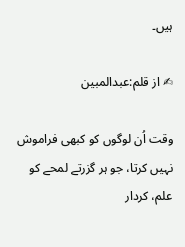ہیں۔

✍ از قلم:عبدالمبین

وقت اُن لوگوں کو کبھی فراموش نہیں کرتا، جو ہر گزرتے لمحے کو علم، کردار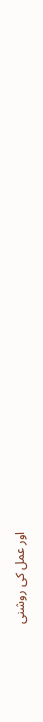اور عمل کی روشنی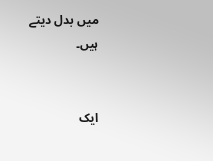میں بدل دیتے ہیں۔


ایک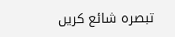تبصرہ شائع کریں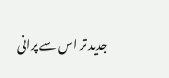جدید تر اس سے پرانی